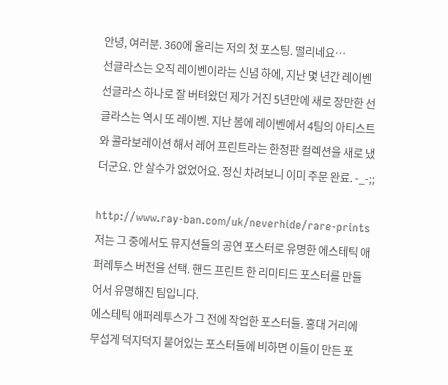안녕, 여러분. 360에 올리는 저의 첫 포스팅. 떨리네요…
선글라스는 오직 레이벤이라는 신념 하에, 지난 몇 년간 레이벤 선글라스 하나로 잘 버텨왔던 제가 거진 5년만에 새로 장만한 선글라스는 역시 또 레이벤. 지난 봄에 레이벤에서 4팀의 아티스트와 콜라보레이션 해서 레어 프린트라는 한정판 컬렉션을 새로 냈더군요. 안 살수가 없었어요. 정신 차려보니 이미 주문 완료. -_-;;

http://www.ray-ban.com/uk/neverhide/rare-prints
저는 그 중에서도 뮤지션들의 공연 포스터로 유명한 에스테틱 애퍼레투스 버전을 선택. 핸드 프린트 한 리미티드 포스터를 만들어서 유명해진 팀입니다.
에스테틱 애퍼레투스가 그 전에 작업한 포스터들. 홍대 거리에 무섭게 덕지덕지 붙어있는 포스터들에 비하면 이들이 만든 포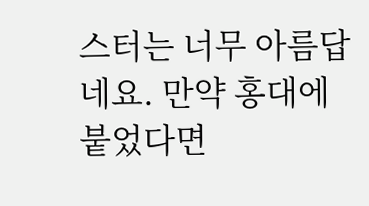스터는 너무 아름답네요. 만약 홍대에 붙었다면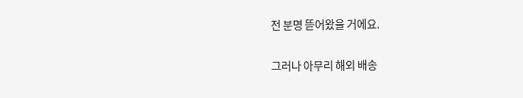전 분명 뜯어왔을 거에요.

그러나 아무리 해외 배송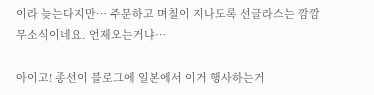이라 늦는다지만… 주문하고 며칠이 지나도록 선글라스는 깜깜 무소식이네요. 언제오는거냐…

아이고! 종선이 블로그에 일본에서 이거 행사하는거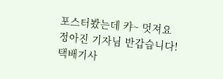포스터봤는데 캬~ 멋져요
정아진 기자님 반갑습니다!
택배기사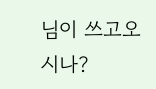님이 쓰고오시나?